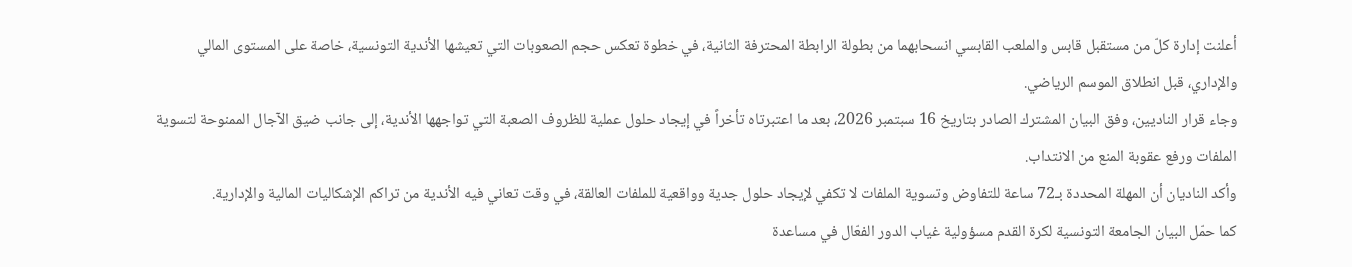أعلنت إدارة كلّ من مستقبل قابس والملعب القابسي انسحابهما من بطولة الرابطة المحترفة الثانية، في خطوة تعكس حجم الصعوبات التي تعيشها الأندية التونسية، خاصة على المستوى المالي والإداري، قبل انطلاق الموسم الرياضي.
وجاء قرار الناديين، وفق البيان المشترك الصادر بتاريخ 16 سبتمبر 2026، بعد ما اعتبرتاه تأخراً في إيجاد حلول عملية للظروف الصعبة التي تواجهها الأندية، إلى جانب ضيق الآجال الممنوحة لتسوية الملفات ورفع عقوبة المنع من الانتداب.
وأكد الناديان أن المهلة المحددة بـ72 ساعة للتفاوض وتسوية الملفات لا تكفي لإيجاد حلول جدية وواقعية للملفات العالقة، في وقت تعاني فيه الأندية من تراكم الإشكاليات المالية والإدارية.
كما حمّل البيان الجامعة التونسية لكرة القدم مسؤولية غياب الدور الفعّال في مساعدة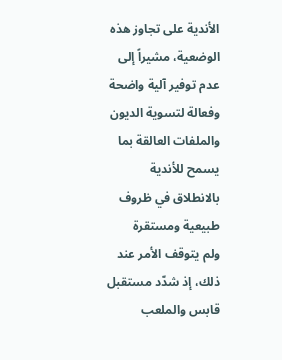الأندية على تجاوز هذه الوضعية، مشيراً إلى عدم توفير آلية واضحة وفعالة لتسوية الديون والملفات العالقة بما يسمح للأندية بالانطلاق في ظروف طبيعية ومستقرة
ولم يتوقف الأمر عند ذلك، إذ شدّد مستقبل قابس والملعب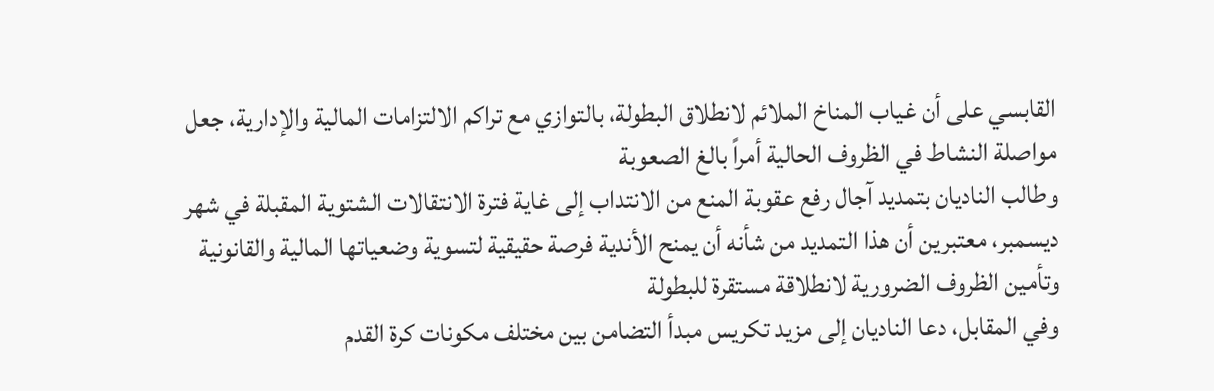القابسي على أن غياب المناخ الملائم لانطلاق البطولة، بالتوازي مع تراكم الالتزامات المالية والإدارية، جعل مواصلة النشاط في الظروف الحالية أمراً بالغ الصعوبة
وطالب الناديان بتمديد آجال رفع عقوبة المنع من الانتداب إلى غاية فترة الانتقالات الشتوية المقبلة في شهر ديسمبر، معتبرين أن هذا التمديد من شأنه أن يمنح الأندية فرصة حقيقية لتسوية وضعياتها المالية والقانونية وتأمين الظروف الضرورية لانطلاقة مستقرة للبطولة
وفي المقابل، دعا الناديان إلى مزيد تكريس مبدأ التضامن بين مختلف مكونات كرة القدم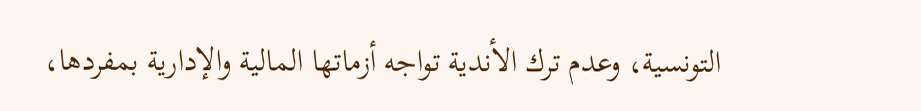التونسية، وعدم ترك الأندية تواجه أزماتها المالية والإدارية بمفردها،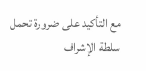مع التأكيد على ضرورة تحمل سلطة الإشراف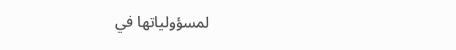لمسؤولياتها في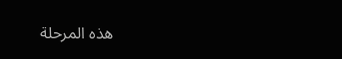هذه المرحلة